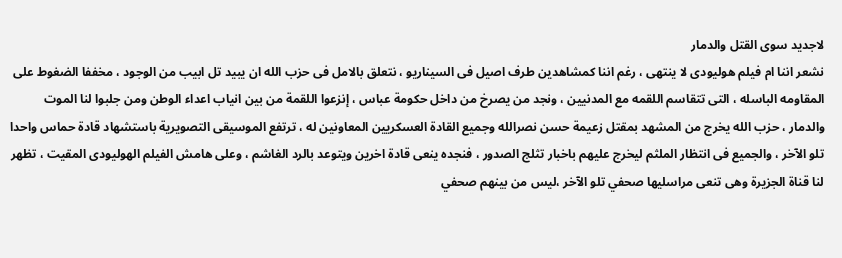لاجديد سوى القتل والدمار
نشعر اننا ام فيلم هوليودى لا ينتهى ، رغم اننا كمشاهدين طرف اصيل فى السيناريو ، نتعلق بالامل فى حزب الله ان يبيد تل ابيب من الوجود ، مخففا الضغوط على المقاومه الباسله ، التى تتقاسم اللقمه مع المدنيين ، ونجد من يصرخ من داخل حكومة عباس ، إنزعوا اللقمة من بين انياب اعداء الوطن ومن جلبوا لنا الموت والدمار ، حزب الله يخرج من المشهد بمقتل زعيمة حسن نصرالله وجميع القادة العسكريين المعاونين له ، ترتفع الموسيقى التصويرية باستشهاد قادة حماس واحدا تلو الآخر ، والجميع فى انتظار الملثم ليخرج عليهم باخبار تثلج الصدور ، فنجده ينعى قادة اخرين ويتوعد بالرد الغاشم ، وعلى هامش الفيلم الهوليودى المقيت ، تظهر لنا قناة الجزيرة وهى تنعى مراسليها صحفي تلو الآخر ،ليس من بينهم صحفي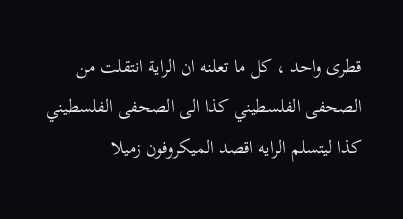قطرى واحد ، كل ما تعلنه ان الراية انتقلت من الصحفى الفلسطيني كذا الى الصحفى الفلسطيني كذا ليتسلم الرايه اقصد الميكروفون زميلا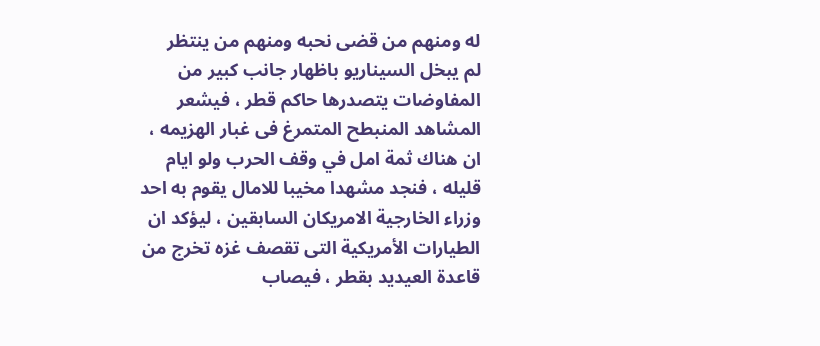له ومنهم من قضى نحبه ومنهم من ينتظر
لم يبخل السيناريو باظهار جانب كبير من المفاوضات يتصدرها حاكم قطر ، فيشعر المشاهد المنبطح المتمرغ فى غبار الهزيمه ، ان هناك ثمة امل في وقف الحرب ولو ايام قليله ، فنجد مشهدا مخيبا للامال يقوم به احد وزراء الخارجية الامريكان السابقين ، ليؤكد ان الطيارات الأمريكية التى تقصف غزه تخرج من قاعدة العيديد بقطر ، فيصاب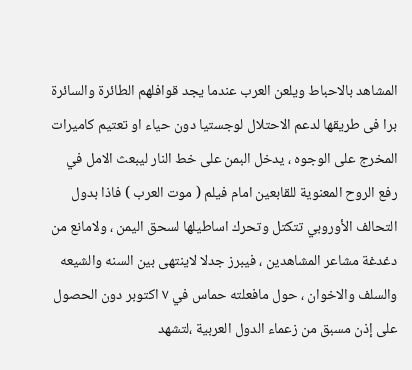المشاهد بالاحباط ويلعن العرب عندما يجد قوافلهم الطائرة والسائرة برا فى طريقها لدعم الاحتلال لوجستيا دون حياء او تعتيم كاميرات المخرج على الوجوه ، يدخل البمن على خط النار ليبعث الامل في رفع الروح المعنوية للقابعين امام فيلم ( موت العرب ) فاذا بدول التحالف الأوروبي تتكتل وتحرك اساطيلها لسحق اليمن ، ولامانع من دغدغة مشاعر المشاهدين ، فيبرز جدلا لاينتهى بين السنه والشيعه والسلف والاخوان ، حول مافعلته حماس في ٧ اكتوبر دون الحصول على إذن مسبق من زعماء الدول العربية ،لتشهد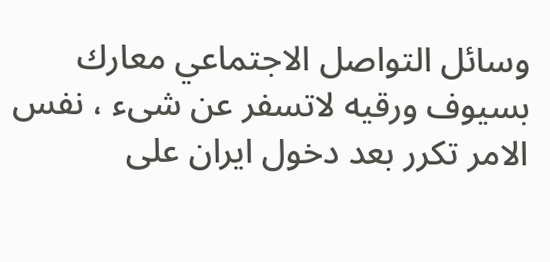وسائل التواصل الاجتماعي معارك بسيوف ورقيه لاتسفر عن شىء ، نفس الامر تكرر بعد دخول ايران على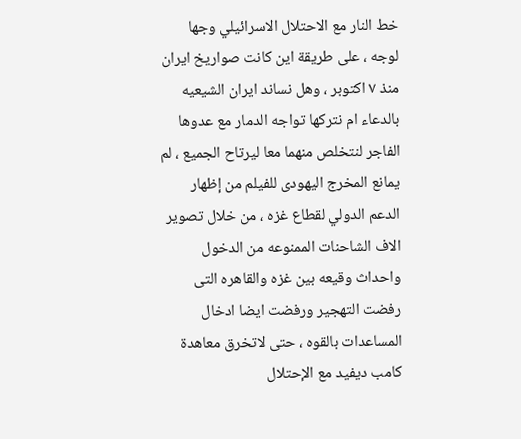خط النار مع الاحتلال الاسرائيلي وجها لوجه ، على طريقة اين كانت صواريخ ايران منذ ٧ اكتوبر ، وهل نساند ايران الشيعيه بالدعاء ام نتركها تواجه الدمار مع عدوها الفاجر لنتخلص منهما معا ليرتاح الجميع ، لم يمانع المخرج اليهودى للفيلم من إظهار الدعم الدولي لقطاع غزه ، من خلال تصوير الاف الشاحنات الممنوعه من الدخول واحداث وقيعه بين غزه والقاهره التى رفضت التهجير ورفضت ايضا ادخال المساعدات بالقوه ، حتى لاتخرق معاهدة كامب ديفيد مع الإحتلال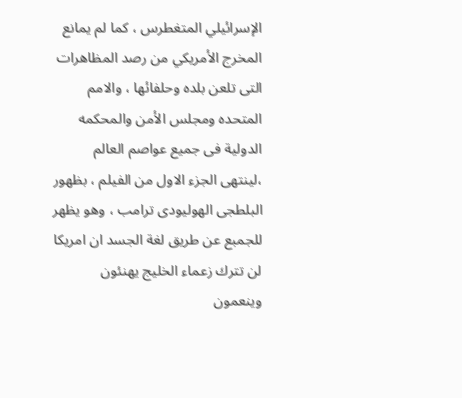الإسرائيلي المتغطرس ، كما لم يمانع المخرج الأمريكي من رصد المظاهرات التى تلعن بلده وحلفائها ، والامم المتحده ومجلس الأمن والمحكمه الدولية فى جميع عواصم العالم ،لينتهى الجزء الاول من الفيلم ، بظهور البلطجى الهوليودى ترامب ، وهو يظهر للجمبع عن طريق لغة الجسد ان امريكا لن تترك زعماء الخليج يهنئون وينعمون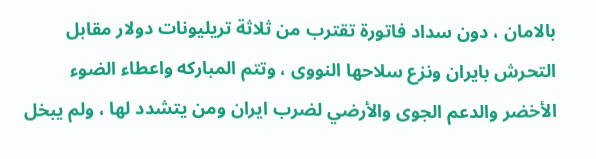بالامان ، دون سداد فاتورة تقترب من ثلاثة تريليونات دولار مقابل التحرش بايران ونزع سلاحها النووى ، وتتم المباركه واعطاء الضوء الأخضر والدعم الجوى والأرضي لضرب ايران ومن يتشدد لها ، ولم يبخل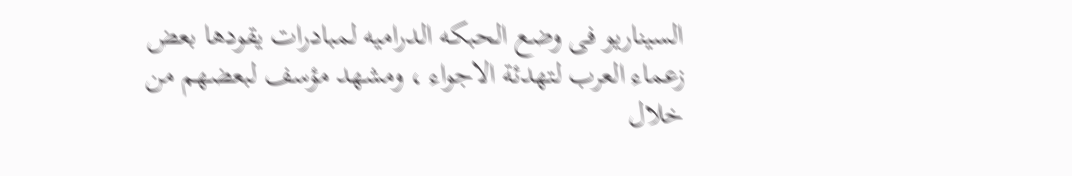السيناريو فى وضع الحبكه الدراميه لمبادرات يقودها بعض زعماء العرب لتهدئة الاجواء ، ومشهد مؤسف لبعضهم من خلال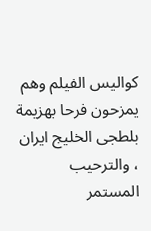كواليس الفيلم وهم يمزحون فرحا بهزيمة بلطجى الخليج ايران ، والترحيب المستمر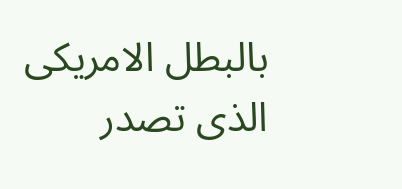بالبطل الامريكى الذى تصدر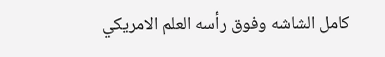كامل الشاشه وفوق رأسه العلم الامريكي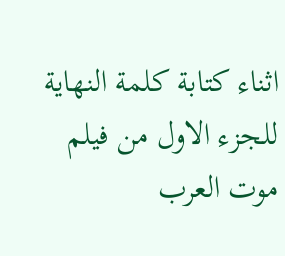اثناء كتابة كلمة النهاية للجزء الاول من فيلم موت العرب